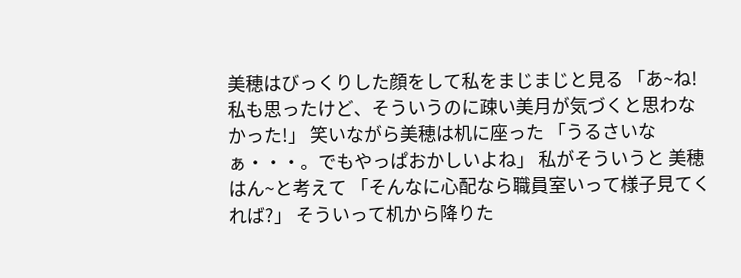美穂はびっくりした顔をして私をまじまじと見る 「あ~ね!私も思ったけど、そういうのに疎い美月が気づくと思わなかった!」 笑いながら美穂は机に座った 「うるさいなぁ・・・。でもやっぱおかしいよね」 私がそういうと 美穂はん~と考えて 「そんなに心配なら職員室いって様子見てくれば?」 そういって机から降りた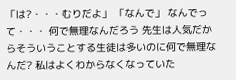「は?・・・むりだよ」 「なんで」 なんでって・・・ 何で無理なんだろう 先生は人気だからそういうことする生徒は多いのに何で無理なんだ? 私はよくわからなくなっていた